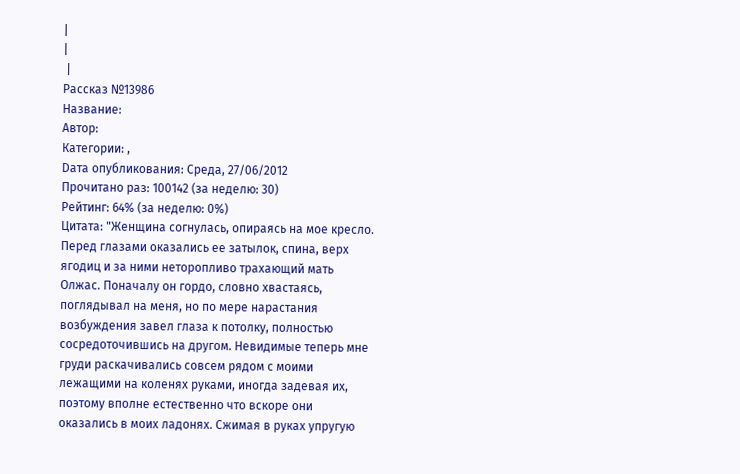|
|
 |
Рассказ №13986
Название:
Автор:
Категории: ,
Dата опубликования: Среда, 27/06/2012
Прочитано раз: 100142 (за неделю: 30)
Рейтинг: 64% (за неделю: 0%)
Цитата: "Женщина согнулась, опираясь на мое кресло. Перед глазами оказались ее затылок, спина, верх ягодиц и за ними неторопливо трахающий мать Олжас. Поначалу он гордо, словно хвастаясь, поглядывал на меня, но по мере нарастания возбуждения завел глаза к потолку, полностью сосредоточившись на другом. Невидимые теперь мне груди раскачивались совсем рядом с моими лежащими на коленях руками, иногда задевая их, поэтому вполне естественно что вскоре они оказались в моих ладонях. Сжимая в руках упругую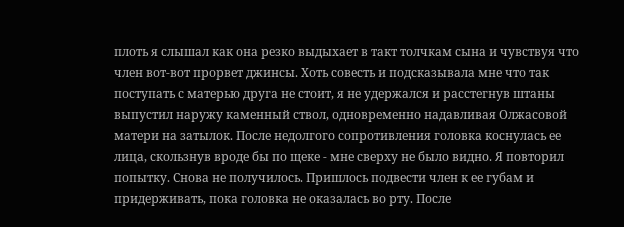плоть я слышал как она резко выдыхает в такт толчкам сына и чувствуя что член вот-вот прорвет джинсы. Хоть совесть и подсказывала мне что так поступать с матерью друга не стоит, я не удержался и расстегнув штаны выпустил наружу каменный ствол, одновременно надавливая Олжасовой матери на затылок. После недолгого сопротивления головка коснулась ее лица, скользнув вроде бы по щеке - мне сверху не было видно. Я повторил попытку. Снова не получилось. Пришлось подвести член к ее губам и придерживать, пока головка не оказалась во рту. После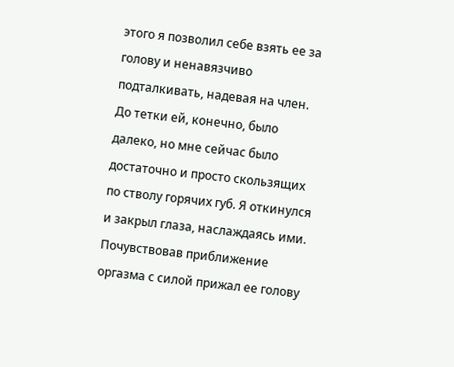этого я позволил себе взять ее за голову и ненавязчиво подталкивать, надевая на член. До тетки ей, конечно, было далеко, но мне сейчас было достаточно и просто скользящих по стволу горячих губ. Я откинулся и закрыл глаза, наслаждаясь ими. Почувствовав приближение оргазма с силой прижал ее голову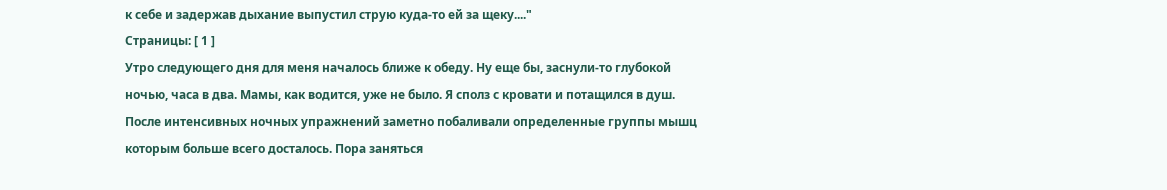к себе и задержав дыхание выпустил струю куда-то ей за щеку...."
Страницы: [ 1 ]
Утро следующего дня для меня началось ближе к обеду. Ну еще бы, заснули-то глубокой ночью, часа в два. Мамы, как водится, уже не было. Я сполз с кровати и потащился в душ. После интенсивных ночных упражнений заметно побаливали определенные группы мышц которым больше всего досталось. Пора заняться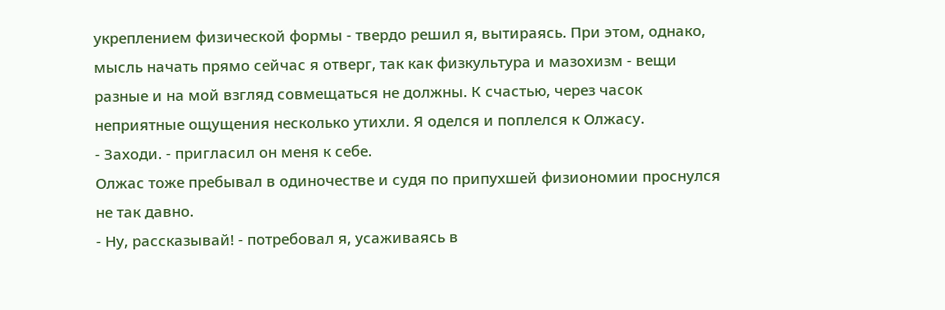укреплением физической формы - твердо решил я, вытираясь. При этом, однако, мысль начать прямо сейчас я отверг, так как физкультура и мазохизм - вещи разные и на мой взгляд совмещаться не должны. К счастью, через часок неприятные ощущения несколько утихли. Я оделся и поплелся к Олжасу.
- Заходи. - пригласил он меня к себе.
Олжас тоже пребывал в одиночестве и судя по припухшей физиономии проснулся не так давно.
- Ну, рассказывай! - потребовал я, усаживаясь в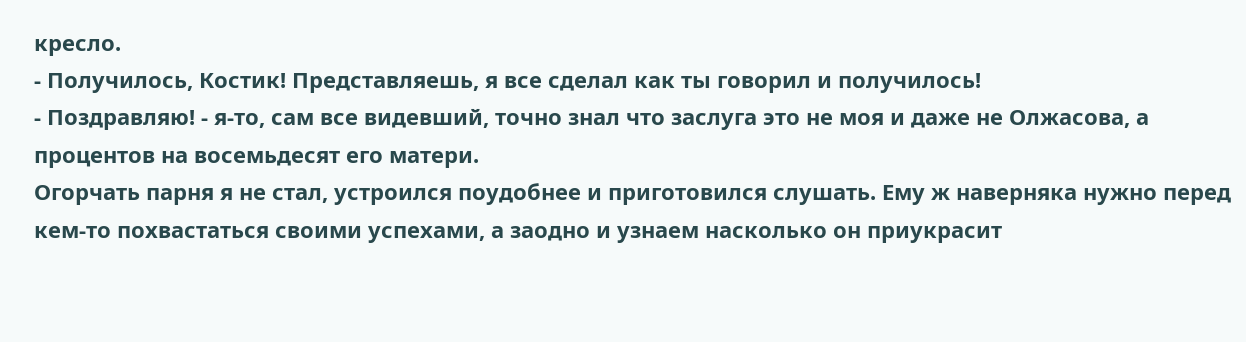кресло.
- Получилось, Костик! Представляешь, я все сделал как ты говорил и получилось!
- Поздравляю! - я-то, сам все видевший, точно знал что заслуга это не моя и даже не Олжасова, а процентов на восемьдесят его матери.
Огорчать парня я не стал, устроился поудобнее и приготовился слушать. Ему ж наверняка нужно перед кем-то похвастаться своими успехами, а заодно и узнаем насколько он приукрасит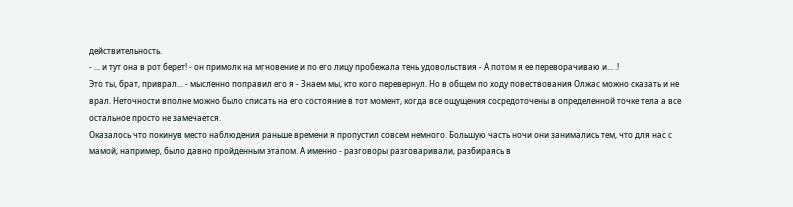действительность.
- ... и тут она в рот берет! - он примолк на мгновение и по его лицу пробежала тень удовольствия - А потом я ее переворачиваю и... .!
Это ты, брат, приврал... - мысленно поправил его я - Знаем мы, кто кого перевернул. Но в общем по ходу повествования Олжас можно сказать и не врал. Неточности вполне можно было списать на его состояние в тот момент, когда все ощущения сосредоточены в определенной точке тела а все остальное просто не замечается.
Оказалось что покинув место наблюдения раньше времени я пропустил совсем немного. Большую часть ночи они занимались тем, что для нас с мамой, например, было давно пройденным этапом. А именно - разговоры разговаривали, разбираясь в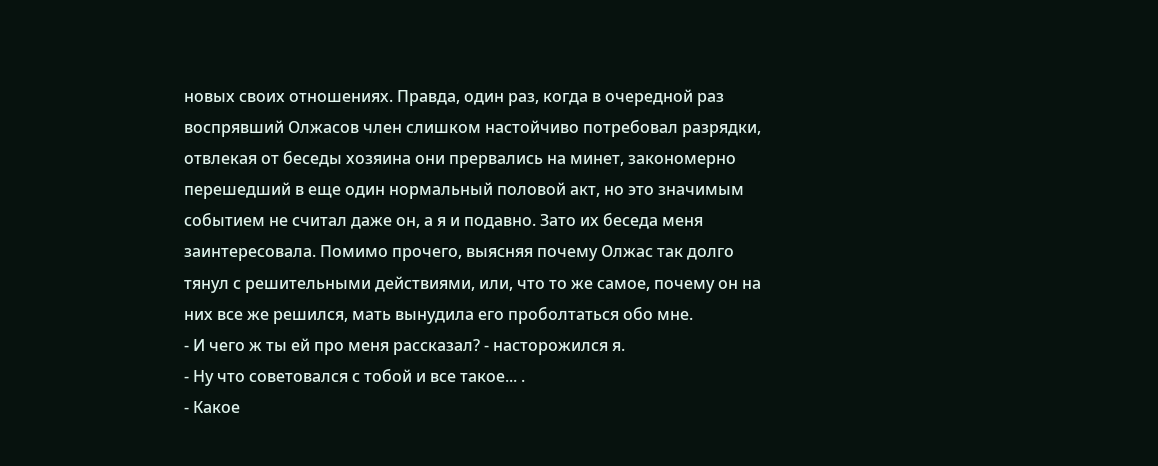новых своих отношениях. Правда, один раз, когда в очередной раз воспрявший Олжасов член слишком настойчиво потребовал разрядки, отвлекая от беседы хозяина они прервались на минет, закономерно перешедший в еще один нормальный половой акт, но это значимым событием не считал даже он, а я и подавно. Зато их беседа меня заинтересовала. Помимо прочего, выясняя почему Олжас так долго тянул с решительными действиями, или, что то же самое, почему он на них все же решился, мать вынудила его проболтаться обо мне.
- И чего ж ты ей про меня рассказал? - насторожился я.
- Ну что советовался с тобой и все такое... .
- Какое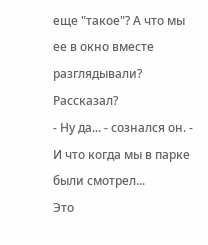еще "такое"? А что мы ее в окно вместе разглядывали? Рассказал?
- Ну да... - сознался он. - И что когда мы в парке были смотрел...
Это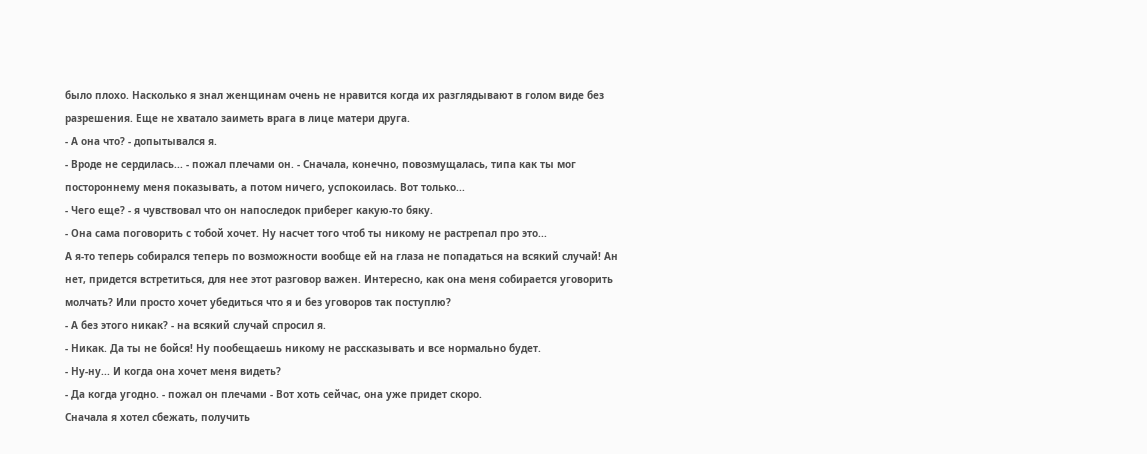было плохо. Насколько я знал женщинам очень не нравится когда их разглядывают в голом виде без разрешения. Еще не хватало заиметь врага в лице матери друга.
- А она что? - допытывался я.
- Вроде не сердилась... - пожал плечами он. - Сначала, конечно, повозмущалась, типа как ты мог постороннему меня показывать, а потом ничего, успокоилась. Вот только...
- Чего еще? - я чувствовал что он напоследок приберег какую-то бяку.
- Она сама поговорить с тобой хочет. Ну насчет того чтоб ты никому не растрепал про это...
А я-то теперь собирался теперь по возможности вообще ей на глаза не попадаться на всякий случай! Ан нет, придется встретиться, для нее этот разговор важен. Интересно, как она меня собирается уговорить молчать? Или просто хочет убедиться что я и без уговоров так поступлю?
- А без этого никак? - на всякий случай спросил я.
- Никак. Да ты не бойся! Ну пообещаешь никому не рассказывать и все нормально будет.
- Ну-ну... И когда она хочет меня видеть?
- Да когда угодно. - пожал он плечами - Вот хоть сейчас, она уже придет скоро.
Сначала я хотел сбежать, получить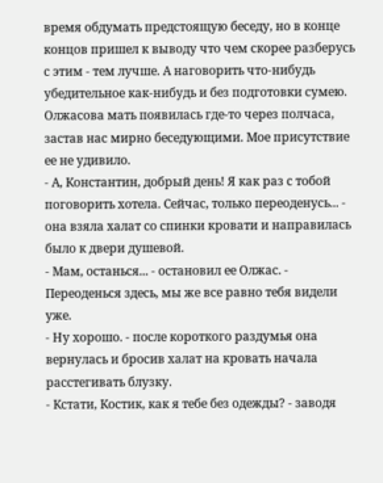время обдумать предстоящую беседу, но в конце концов пришел к выводу что чем скорее разберусь с этим - тем лучше. А наговорить что-нибудь убедительное как-нибудь и без подготовки сумею.
Олжасова мать появилась где-то через полчаса, застав нас мирно беседующими. Мое присутствие ее не удивило.
- А, Константин, добрый день! Я как раз с тобой поговорить хотела. Сейчас, только переоденусь... - она взяла халат со спинки кровати и направилась было к двери душевой.
- Мам, останься... - остановил ее Олжас. - Переоденься здесь, мы же все равно тебя видели уже.
- Ну хорошо. - после короткого раздумья она вернулась и бросив халат на кровать начала расстегивать блузку.
- Кстати, Костик, как я тебе без одежды? - заводя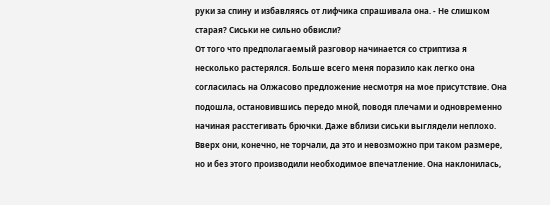руки за спину и избавляясь от лифчика спрашивала она. - Не слишком старая? Сиськи не сильно обвисли?
От того что предполагаемый разговор начинается со стриптиза я несколько растерялся. Больше всего меня поразило как легко она согласилась на Олжасово предложение несмотря на мое присутствие. Она подошла, остановившись передо мной, поводя плечами и одновременно начиная расстегивать брючки. Даже вблизи сиськи выглядели неплохо. Вверх они, конечно, не торчали, да это и невозможно при таком размере, но и без этого производили необходимое впечатление. Она наклонилась,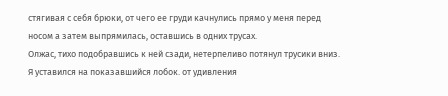стягивая с себя брюки, от чего ее груди качнулись прямо у меня перед носом а затем выпрямилась, оставшись в одних трусах.
Олжас, тихо подобравшись к ней сзади, нетерпеливо потянул трусики вниз. Я уставился на показавшийся лобок. от удивления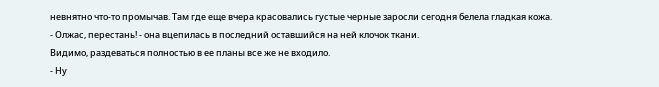невнятно что-то промычав. Там где еще вчера красовались густые черные заросли сегодня белела гладкая кожа.
- Олжас, перестань! - она вцепилась в последний оставшийся на ней клочок ткани.
Видимо, раздеваться полностью в ее планы все же не входило.
- Ну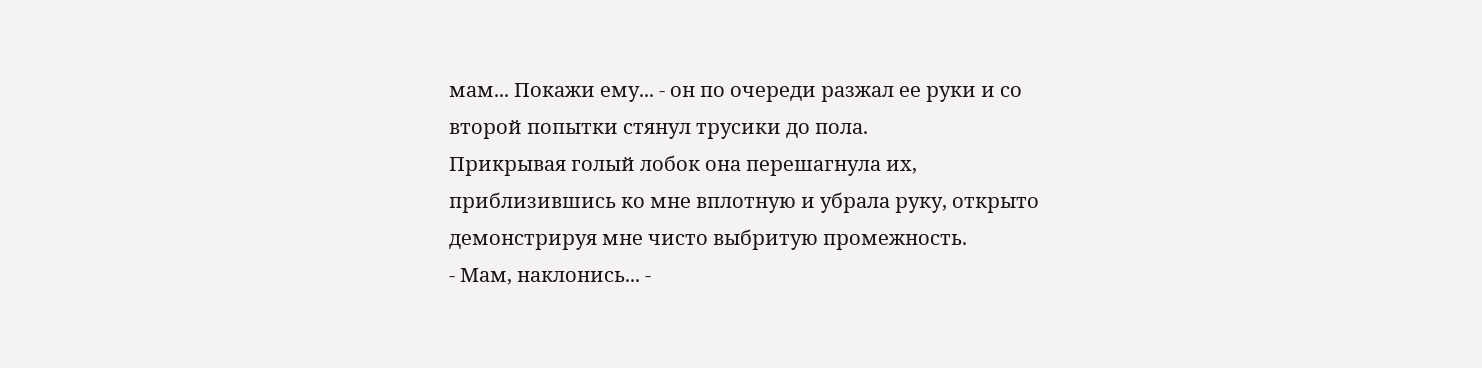мам... Покажи ему... - он по очереди разжал ее руки и со второй попытки стянул трусики до пола.
Прикрывая голый лобок она перешагнула их, приблизившись ко мне вплотную и убрала руку, открыто демонстрируя мне чисто выбритую промежность.
- Мам, наклонись... -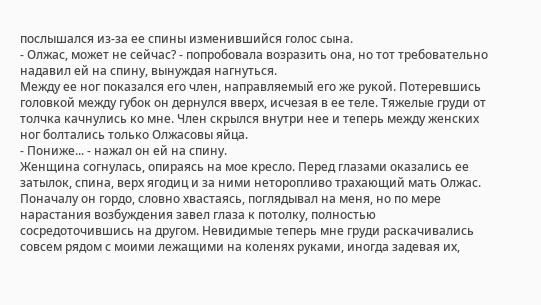послышался из-за ее спины изменившийся голос сына.
- Олжас, может не сейчас? - попробовала возразить она, но тот требовательно надавил ей на спину, вынуждая нагнуться.
Между ее ног показался его член, направляемый его же рукой. Потеревшись головкой между губок он дернулся вверх, исчезая в ее теле. Тяжелые груди от толчка качнулись ко мне. Член скрылся внутри нее и теперь между женских ног болтались только Олжасовы яйца.
- Пониже... - нажал он ей на спину.
Женщина согнулась, опираясь на мое кресло. Перед глазами оказались ее затылок, спина, верх ягодиц и за ними неторопливо трахающий мать Олжас. Поначалу он гордо, словно хвастаясь, поглядывал на меня, но по мере нарастания возбуждения завел глаза к потолку, полностью сосредоточившись на другом. Невидимые теперь мне груди раскачивались совсем рядом с моими лежащими на коленях руками, иногда задевая их,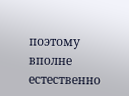поэтому вполне естественно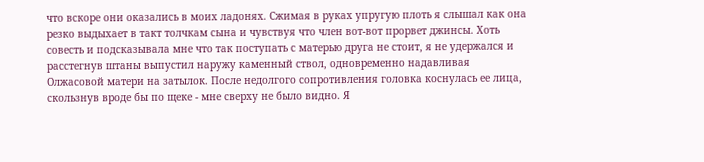что вскоре они оказались в моих ладонях. Сжимая в руках упругую плоть я слышал как она резко выдыхает в такт толчкам сына и чувствуя что член вот-вот прорвет джинсы. Хоть совесть и подсказывала мне что так поступать с матерью друга не стоит, я не удержался и расстегнув штаны выпустил наружу каменный ствол, одновременно надавливая Олжасовой матери на затылок. После недолгого сопротивления головка коснулась ее лица, скользнув вроде бы по щеке - мне сверху не было видно. Я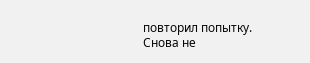повторил попытку. Снова не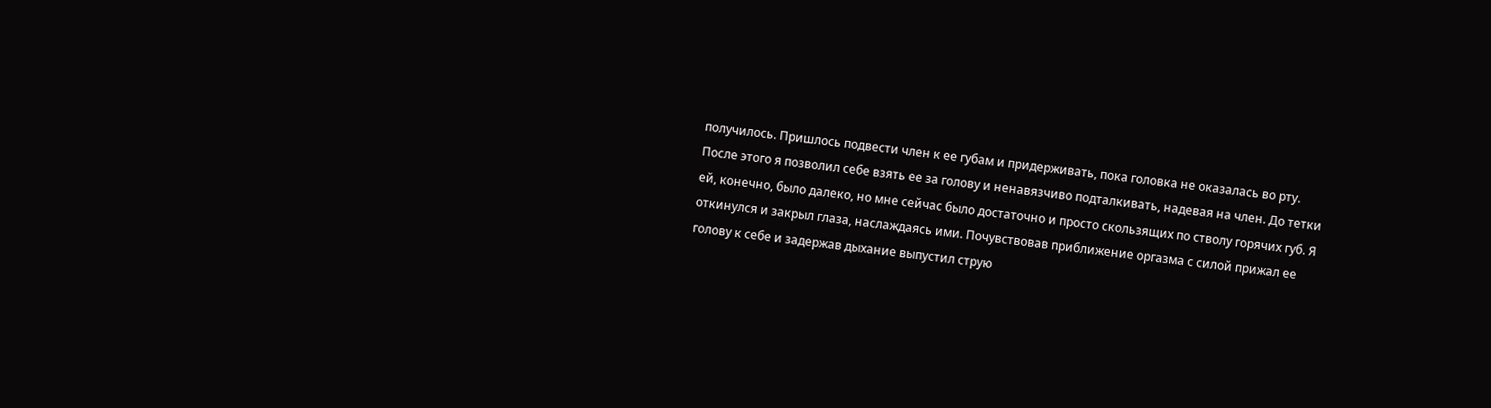получилось. Пришлось подвести член к ее губам и придерживать, пока головка не оказалась во рту. После этого я позволил себе взять ее за голову и ненавязчиво подталкивать, надевая на член. До тетки ей, конечно, было далеко, но мне сейчас было достаточно и просто скользящих по стволу горячих губ. Я откинулся и закрыл глаза, наслаждаясь ими. Почувствовав приближение оргазма с силой прижал ее голову к себе и задержав дыхание выпустил струю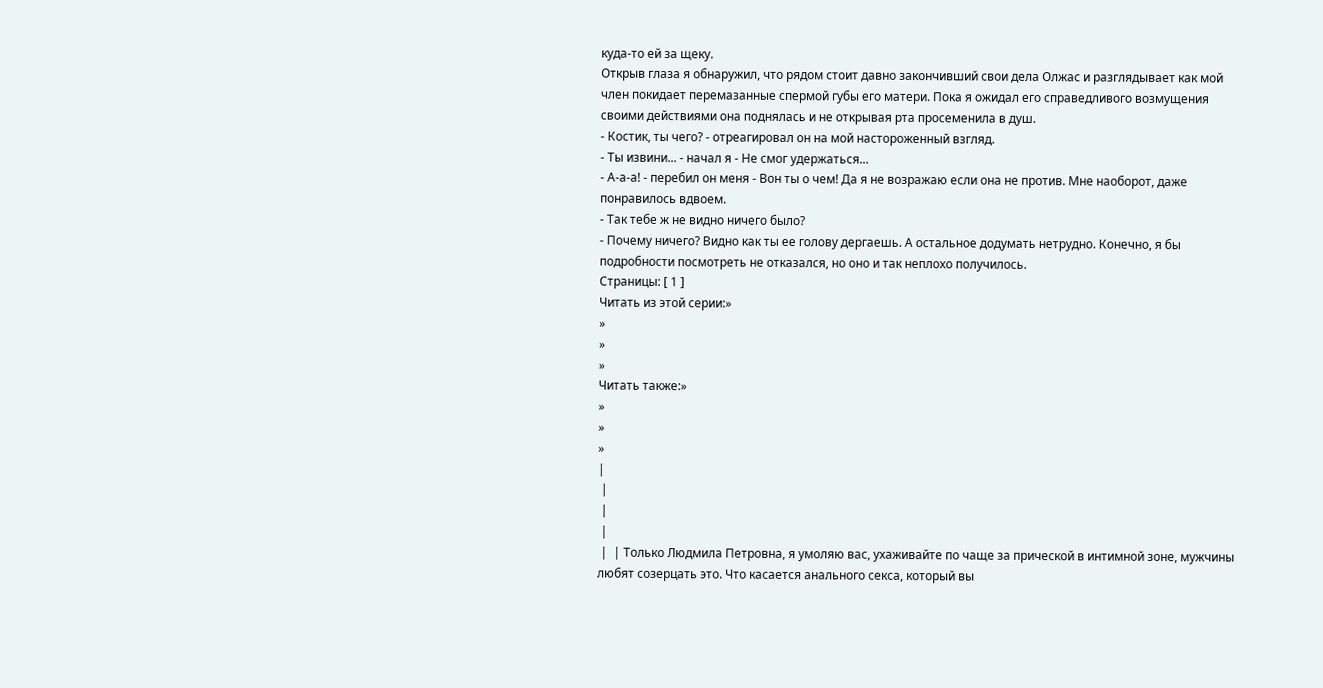куда-то ей за щеку.
Открыв глаза я обнаружил, что рядом стоит давно закончивший свои дела Олжас и разглядывает как мой член покидает перемазанные спермой губы его матери. Пока я ожидал его справедливого возмущения своими действиями она поднялась и не открывая рта просеменила в душ.
- Костик, ты чего? - отреагировал он на мой настороженный взгляд.
- Ты извини... - начал я - Не смог удержаться...
- А-а-а! - перебил он меня - Вон ты о чем! Да я не возражаю если она не против. Мне наоборот, даже понравилось вдвоем.
- Так тебе ж не видно ничего было?
- Почему ничего? Видно как ты ее голову дергаешь. А остальное додумать нетрудно. Конечно, я бы подробности посмотреть не отказался, но оно и так неплохо получилось.
Страницы: [ 1 ]
Читать из этой серии:»
»
»
»
Читать также:»
»
»
»
|
 |
 |
 |
 |  | Только Людмила Петровна, я умоляю вас, ухаживайте по чаще за прической в интимной зоне, мужчины любят созерцать это. Что касается анального секса, который вы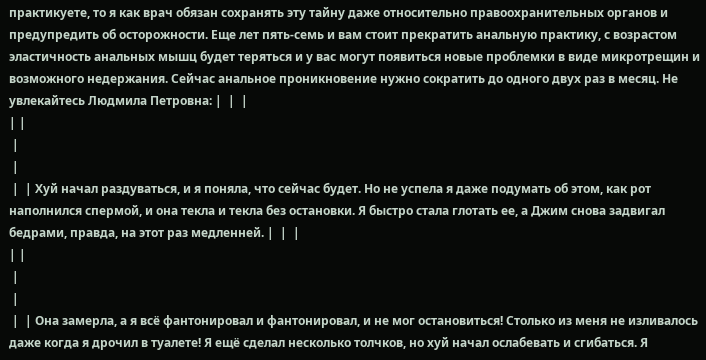практикуете, то я как врач обязан сохранять эту тайну даже относительно правоохранительных органов и предупредить об осторожности. Еще лет пять-семь и вам стоит прекратить анальную практику, с возрастом эластичность анальных мышц будет теряться и у вас могут появиться новые проблемки в виде микротрещин и возможного недержания. Сейчас анальное проникновение нужно сократить до одного двух раз в месяц. Не увлекайтесь Людмила Петровна: |  |  |
| |
 |
 |
 |  | Хуй начал раздуваться, и я поняла, что сейчас будет. Но не успела я даже подумать об этом, как рот наполнился спермой, и она текла и текла без остановки. Я быстро стала глотать ее, а Джим снова задвигал бедрами, правда, на этот раз медленней. |  |  |
| |
 |
 |
 |  | Она замерла, а я всё фантонировал и фантонировал, и не мог остановиться! Столько из меня не изливалось даже когда я дрочил в туалете! Я ещё сделал несколько толчков, но хуй начал ослабевать и сгибаться. Я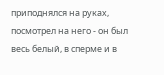приподнялся на руках, посмотрел на него - он был весь белый, в сперме и в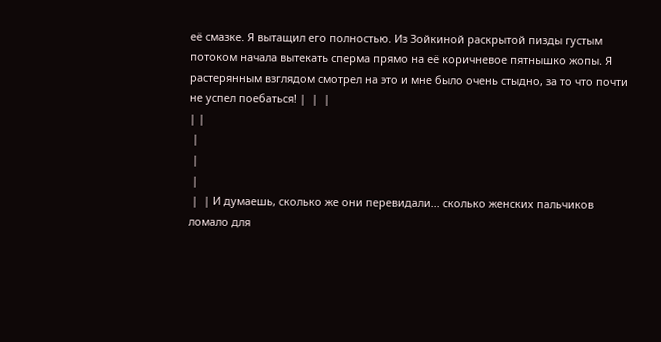её смазке. Я вытащил его полностью. Из Зойкиной раскрытой пизды густым потоком начала вытекать сперма прямо на её коричневое пятнышко жопы. Я растерянным взглядом смотрел на это и мне было очень стыдно, за то что почти не успел поебаться! |  |  |
| |
 |
 |
 |
 |  | И думаешь, сколько же они перевидали... сколько женских пальчиков ломало для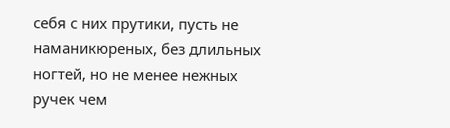себя с них прутики, пусть не наманикюреных, без длильных ногтей, но не менее нежных ручек чем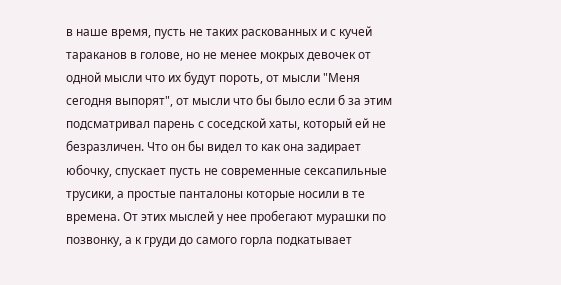в наше время, пусть не таких раскованных и с кучей тараканов в голове, но не менее мокрых девочек от одной мысли что их будут пороть, от мысли "Меня сегодня выпорят", от мысли что бы было если б за этим подсматривал парень с соседской хаты, который ей не безразличен. Что он бы видел то как она задирает юбочку, спускает пусть не современные сексапильные трусики, а простые панталоны которые носили в те времена. От этих мыслей у нее пробегают мурашки по позвонку, а к груди до самого горла подкатывает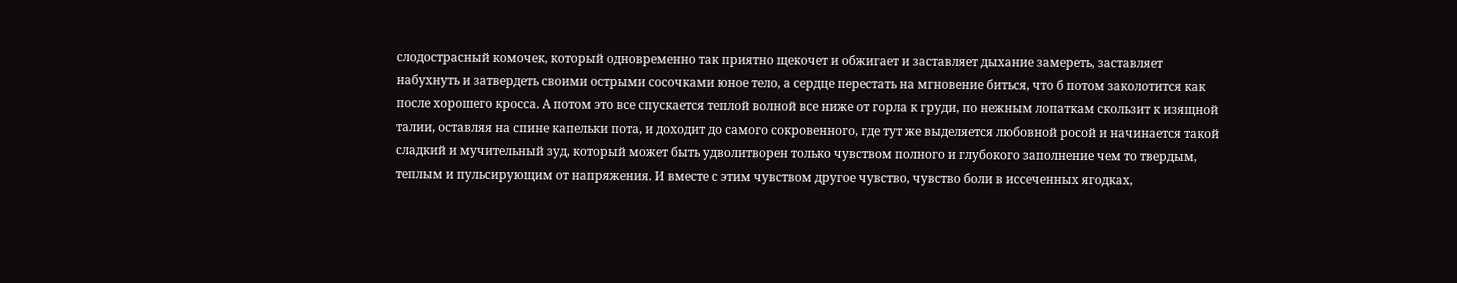слодострасный комочек, который одновременно так приятно щекочет и обжигает и заставляет дыхание замереть, заставляет набухнуть и затвердеть своими острыми сосочками юное тело, а сердце перестать на мгновение биться, что б потом заколотится как после хорошего кросса. А потом это все спускается теплой волной все ниже от горла к груди, по нежным лопаткам скользит к изящной талии, оставляя на спине капельки пота, и доходит до самого сокровенного, где тут же выделяется любовной росой и начинается такой сладкий и мучительный зуд, который может быть удволитворен только чувством полного и глубокого заполнение чем то твердым, теплым и пульсирующим от напряжения. И вместе с этим чувством другое чувство, чувство боли в иссеченных ягодках,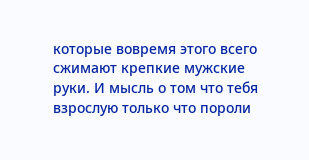которые вовремя этого всего сжимают крепкие мужские руки. И мысль о том что тебя взрослую только что пороли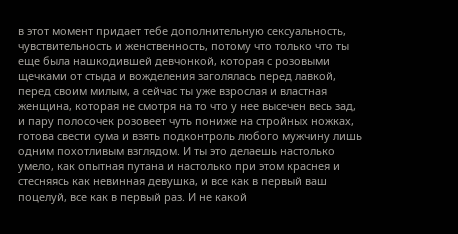в этот момент придает тебе дополнительную сексуальность, чувствительность и женственность, потому что только что ты еще была нашкодившей девчонкой, которая с розовыми щечками от стыда и вожделения заголялась перед лавкой, перед своим милым, а сейчас ты уже взрослая и властная женщина, которая не смотря на то что у нее высечен весь зад, и пару полосочек розовеет чуть пониже на стройных ножках, готова свести сума и взять подконтроль любого мужчину лишь одним похотливым взглядом. И ты это делаешь настолько умело, как опытная путана и настолько при этом краснея и стесняясь как невинная девушка, и все как в первый ваш поцелуй, все как в первый раз. И не какой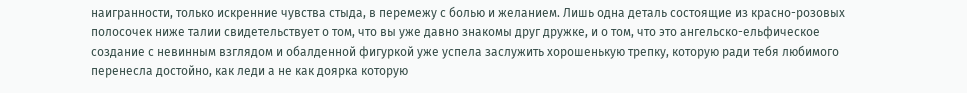наигранности, только искренние чувства стыда, в перемежу с болью и желанием. Лишь одна деталь состоящие из красно-розовых полосочек ниже талии свидетельствует о том, что вы уже давно знакомы друг дружке, и о том, что это ангельско-ельфическое создание с невинным взглядом и обалденной фигуркой уже успела заслужить хорошенькую трепку, которую ради тебя любимого перенесла достойно, как леди а не как доярка которую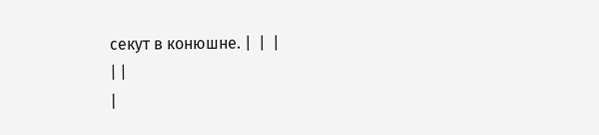секут в конюшне. |  |  |
| |
|